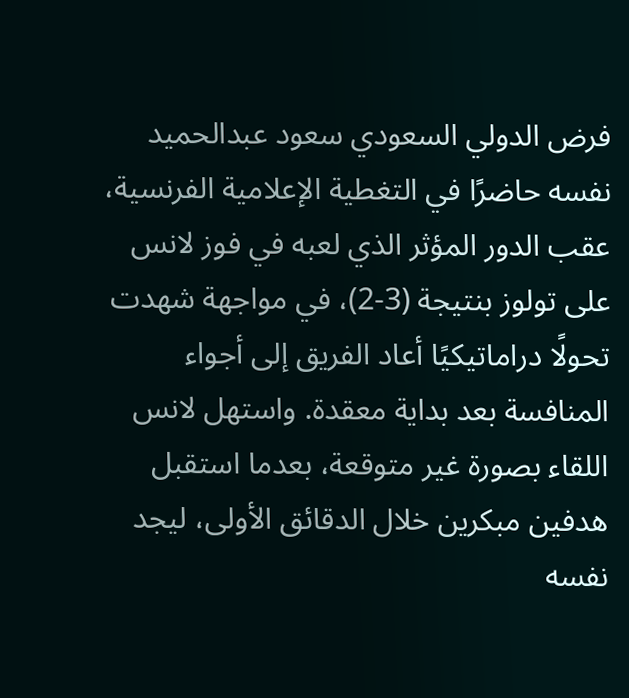فرض الدولي السعودي سعود عبدالحميد نفسه حاضرًا في التغطية الإعلامية الفرنسية، عقب الدور المؤثر الذي لعبه في فوز لانس على تولوز بنتيجة (3-2)، في مواجهة شهدت تحولًا دراماتيكيًا أعاد الفريق إلى أجواء المنافسة بعد بداية معقدة. واستهل لانس اللقاء بصورة غير متوقعة، بعدما استقبل هدفين مبكرين خلال الدقائق الأولى، ليجد نفسه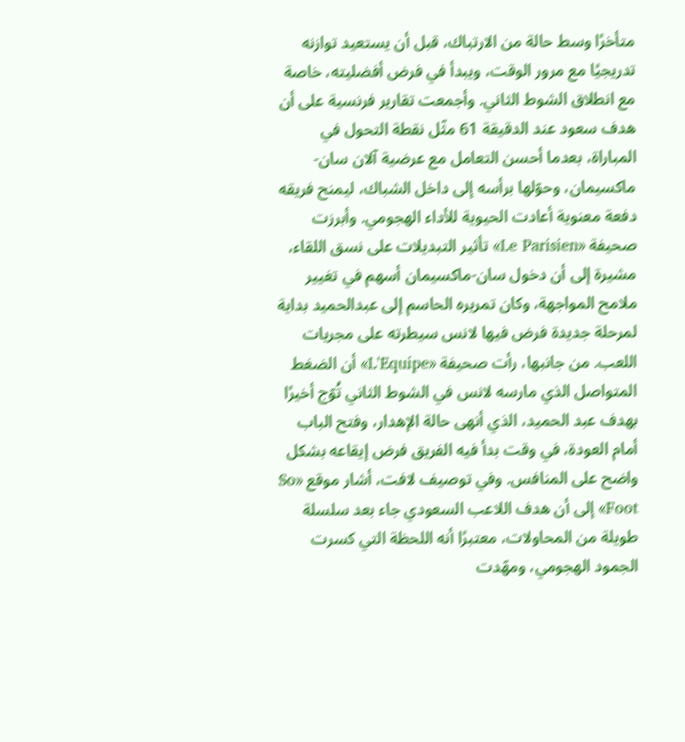متأخرًا وسط حالة من الارتباك، قبل أن يستعيد توازنه تدريجيًا مع مرور الوقت، ويبدأ في فرض أفضليته، خاصة مع انطلاق الشوط الثاني. وأجمعت تقارير فرنسية على أن هدف سعود عند الدقيقة 61 مثّل نقطة التحول في المباراة، بعدما أحسن التعامل مع عرضية آلان سان-ماكسيمان، وحوّلها برأسه إلى داخل الشباك، ليمنح فريقه دفعة معنوية أعادت الحيوية للأداء الهجومي. وأبرزت صحيفة «Le Parisien» تأثير التبديلات على نسق اللقاء، مشيرة إلى أن دخول سان-ماكسيمان أسهم في تغيير ملامح المواجهة، وكان تمريره الحاسم إلى عبدالحميد بداية لمرحلة جديدة فرض فيها لانس سيطرته على مجريات اللعب. من جانبها، رأت صحيفة «L'Equipe» أن الضغط المتواصل الذي مارسه لانس في الشوط الثاني تُوّج أخيرًا بهدف عبد الحميد، الذي أنهى حالة الإهدار، وفتح الباب أمام العودة، في وقت بدأ فيه الفريق فرض إيقاعه بشكل واضح على المنافس. وفي توصيف لافت، أشار موقع «So Foot» إلى أن هدف اللاعب السعودي جاء بعد سلسلة طويلة من المحاولات، معتبرًا أنه اللحظة التي كسرت الجمود الهجومي، ومهّدت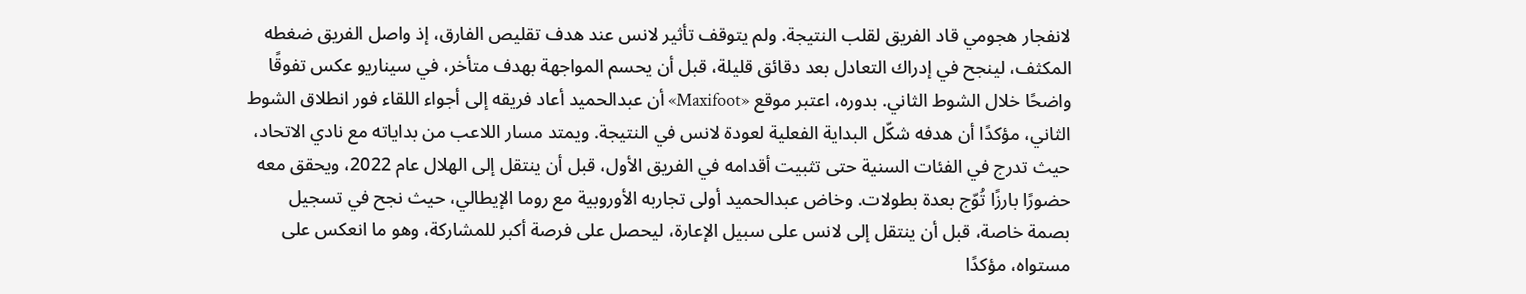لانفجار هجومي قاد الفريق لقلب النتيجة. ولم يتوقف تأثير لانس عند هدف تقليص الفارق، إذ واصل الفريق ضغطه المكثف، لينجح في إدراك التعادل بعد دقائق قليلة، قبل أن يحسم المواجهة بهدف متأخر، في سيناريو عكس تفوقًا واضحًا خلال الشوط الثاني. بدوره، اعتبر موقع «Maxifoot» أن عبدالحميد أعاد فريقه إلى أجواء اللقاء فور انطلاق الشوط الثاني، مؤكدًا أن هدفه شكّل البداية الفعلية لعودة لانس في النتيجة. ويمتد مسار اللاعب من بداياته مع نادي الاتحاد، حيث تدرج في الفئات السنية حتى تثبيت أقدامه في الفريق الأول، قبل أن ينتقل إلى الهلال عام 2022، ويحقق معه حضورًا بارزًا تُوّج بعدة بطولات. وخاض عبدالحميد أولى تجاربه الأوروبية مع روما الإيطالي، حيث نجح في تسجيل بصمة خاصة، قبل أن ينتقل إلى لانس على سبيل الإعارة، ليحصل على فرصة أكبر للمشاركة، وهو ما انعكس على مستواه، مؤكدًا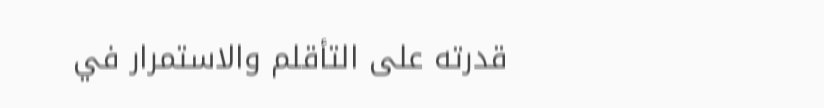قدرته على التأقلم والاستمرار في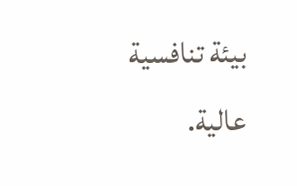بيئة تنافسية عالية.